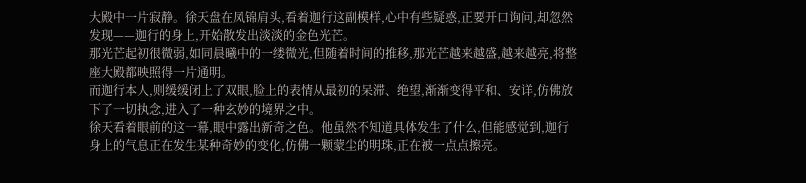大殿中一片寂静。徐天盘在凤锦肩头,看着迦行这副模样,心中有些疑惑,正要开口询问,却忽然发现——迦行的身上,开始散发出淡淡的金色光芒。
那光芒起初很微弱,如同晨曦中的一缕微光,但随着时间的推移,那光芒越来越盛,越来越亮,将整座大殿都映照得一片通明。
而迦行本人,则缓缓闭上了双眼,脸上的表情从最初的呆滞、绝望,渐渐变得平和、安详,仿佛放下了一切执念,进入了一种玄妙的境界之中。
徐天看着眼前的这一幕,眼中露出新奇之色。他虽然不知道具体发生了什么,但能感觉到,迦行身上的气息正在发生某种奇妙的变化,仿佛一颗蒙尘的明珠,正在被一点点擦亮。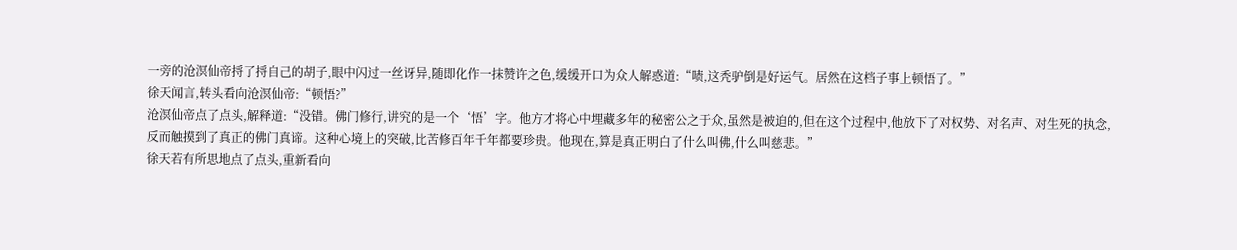一旁的沧溟仙帝捋了捋自己的胡子,眼中闪过一丝讶异,随即化作一抹赞许之色,缓缓开口为众人解惑道:“啧,这秃驴倒是好运气。居然在这档子事上顿悟了。”
徐天闻言,转头看向沧溟仙帝:“顿悟?”
沧溟仙帝点了点头,解释道:“没错。佛门修行,讲究的是一个‘悟’字。他方才将心中埋藏多年的秘密公之于众,虽然是被迫的,但在这个过程中,他放下了对权势、对名声、对生死的执念,反而触摸到了真正的佛门真谛。这种心境上的突破,比苦修百年千年都要珍贵。他现在,算是真正明白了什么叫佛,什么叫慈悲。”
徐天若有所思地点了点头,重新看向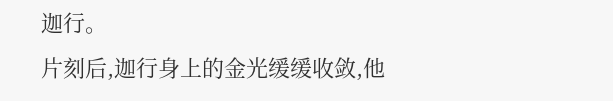迦行。
片刻后,迦行身上的金光缓缓收敛,他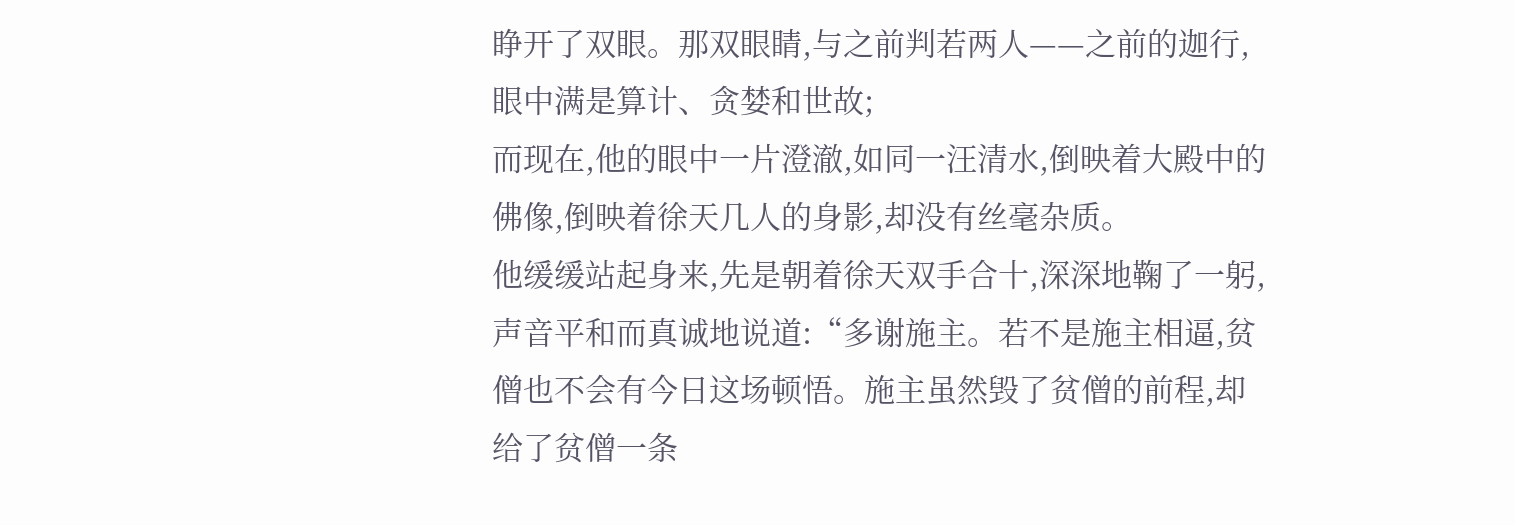睁开了双眼。那双眼睛,与之前判若两人——之前的迦行,眼中满是算计、贪婪和世故;
而现在,他的眼中一片澄澈,如同一汪清水,倒映着大殿中的佛像,倒映着徐天几人的身影,却没有丝毫杂质。
他缓缓站起身来,先是朝着徐天双手合十,深深地鞠了一躬,声音平和而真诚地说道:“多谢施主。若不是施主相逼,贫僧也不会有今日这场顿悟。施主虽然毁了贫僧的前程,却给了贫僧一条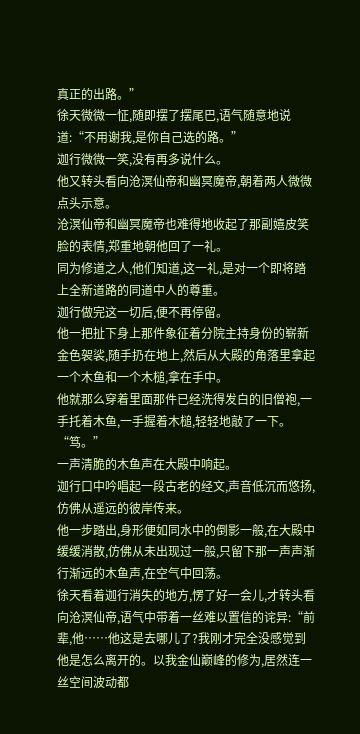真正的出路。”
徐天微微一怔,随即摆了摆尾巴,语气随意地说道:“不用谢我,是你自己选的路。”
迦行微微一笑,没有再多说什么。
他又转头看向沧溟仙帝和幽冥魔帝,朝着两人微微点头示意。
沧溟仙帝和幽冥魔帝也难得地收起了那副嬉皮笑脸的表情,郑重地朝他回了一礼。
同为修道之人,他们知道,这一礼,是对一个即将踏上全新道路的同道中人的尊重。
迦行做完这一切后,便不再停留。
他一把扯下身上那件象征着分院主持身份的崭新金色袈裟,随手扔在地上,然后从大殿的角落里拿起一个木鱼和一个木槌,拿在手中。
他就那么穿着里面那件已经洗得发白的旧僧袍,一手托着木鱼,一手握着木槌,轻轻地敲了一下。
“笃。”
一声清脆的木鱼声在大殿中响起。
迦行口中吟唱起一段古老的经文,声音低沉而悠扬,仿佛从遥远的彼岸传来。
他一步踏出,身形便如同水中的倒影一般,在大殿中缓缓消散,仿佛从未出现过一般,只留下那一声声渐行渐远的木鱼声,在空气中回荡。
徐天看着迦行消失的地方,愣了好一会儿,才转头看向沧溟仙帝,语气中带着一丝难以置信的诧异:“前辈,他……他这是去哪儿了?我刚才完全没感觉到他是怎么离开的。以我金仙巅峰的修为,居然连一丝空间波动都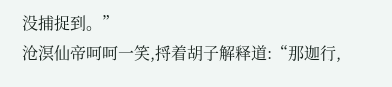没捕捉到。”
沧溟仙帝呵呵一笑,捋着胡子解释道:“那迦行,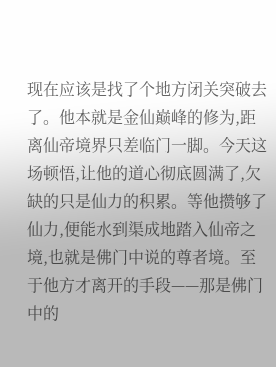现在应该是找了个地方闭关突破去了。他本就是金仙巅峰的修为,距离仙帝境界只差临门一脚。今天这场顿悟,让他的道心彻底圆满了,欠缺的只是仙力的积累。等他攒够了仙力,便能水到渠成地踏入仙帝之境,也就是佛门中说的尊者境。至于他方才离开的手段——那是佛门中的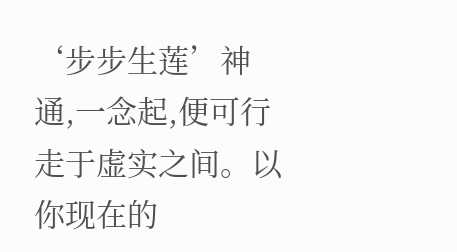‘步步生莲’神通,一念起,便可行走于虚实之间。以你现在的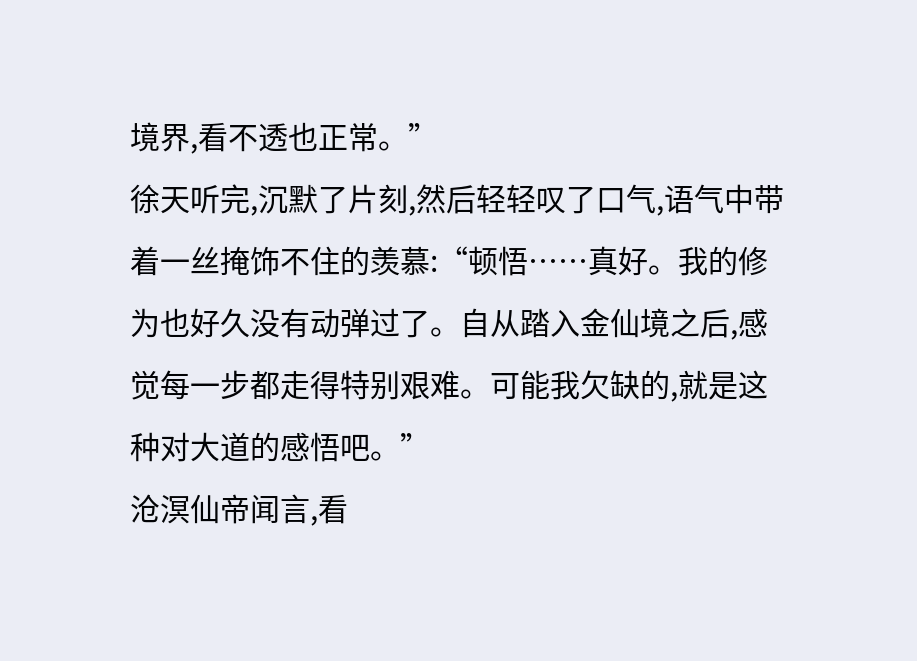境界,看不透也正常。”
徐天听完,沉默了片刻,然后轻轻叹了口气,语气中带着一丝掩饰不住的羡慕:“顿悟……真好。我的修为也好久没有动弹过了。自从踏入金仙境之后,感觉每一步都走得特别艰难。可能我欠缺的,就是这种对大道的感悟吧。”
沧溟仙帝闻言,看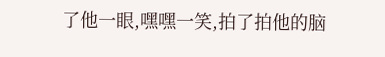了他一眼,嘿嘿一笑,拍了拍他的脑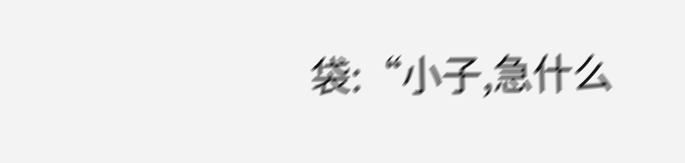袋:“小子,急什么